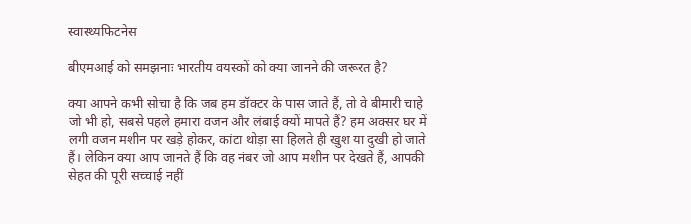स्वास्थ्यफिटनेस

बीएमआई को समझनाः भारतीय वयस्कों को क्या जानने की जरूरत है?

क्या आपने कभी सोचा है कि जब हम डॉक्टर के पास जाते हैं, तो वे बीमारी चाहे जो भी हो, सबसे पहले हमारा वजन और लंबाई क्यों मापते हैं? हम अक्सर घर में लगी वजन मशीन पर खड़े होकर, कांटा थोड़ा सा हिलते ही खुश या दुखी हो जाते हैं। लेकिन क्या आप जानते हैं कि वह नंबर जो आप मशीन पर देखते हैं, आपकी सेहत की पूरी सच्चाई नहीं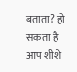बताता? हो सकता है आप शीशे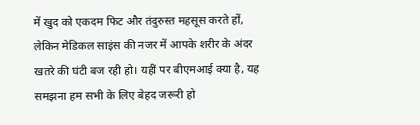में खुद को एकदम फिट और तंदुरुस्त महसूस करते हों, लेकिन मेडिकल साइंस की नजर में आपके शरीर के अंदर खतरे की घंटी बज रही हो। यहीं पर बीएमआई क्या है, यह समझना हम सभी के लिए बेहद जरूरी हो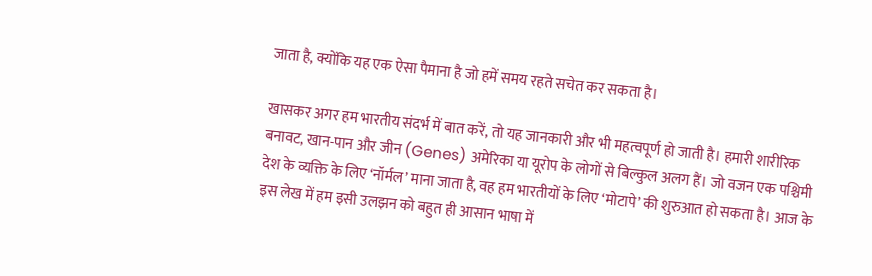जाता है, क्योंकि यह एक ऐसा पैमाना है जो हमें समय रहते सचेत कर सकता है।

खासकर अगर हम भारतीय संदर्भ में बात करें, तो यह जानकारी और भी महत्वपूर्ण हो जाती है। हमारी शारीरिक बनावट, खान-पान और जीन (Genes) अमेरिका या यूरोप के लोगों से बिल्कुल अलग हैं। जो वजन एक पश्चिमी देश के व्यक्ति के लिए ‘नॉर्मल’ माना जाता है, वह हम भारतीयों के लिए ‘मोटापे’ की शुरुआत हो सकता है। आज के इस लेख में हम इसी उलझन को बहुत ही आसान भाषा में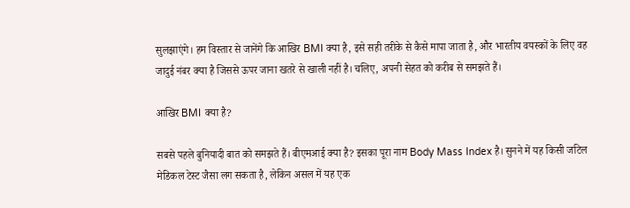सुलझाएंगे। हम विस्तार से जानेंगे कि आखिर BMI क्या है, इसे सही तरीके से कैसे मापा जाता है, और भारतीय वयस्कों के लिए वह जादुई नंबर क्या है जिससे ऊपर जाना खतरे से खाली नहीं है। चलिए, अपनी सेहत को करीब से समझते हैं।

आखिर BMI क्या है?

सबसे पहले बुनियादी बात को समझते हैं। बीएमआई क्या है? इसका पूरा नाम Body Mass Index है। सुनने में यह किसी जटिल मेडिकल टेस्ट जैसा लग सकता है, लेकिन असल में यह एक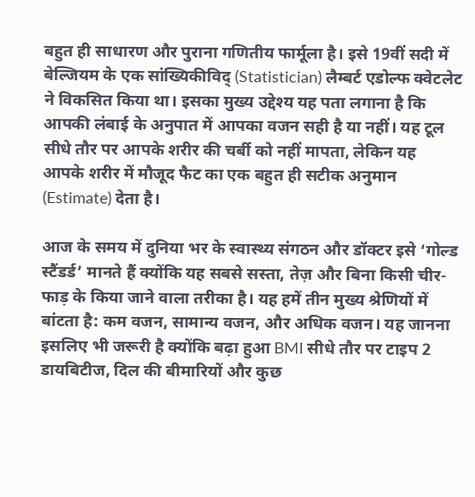बहुत ही साधारण और पुराना गणितीय फार्मूला है। इसे 19वीं सदी में बेल्जियम के एक सांख्यिकीविद् (Statistician) लैम्बर्ट एडोल्फ क्वेटलेट ने विकसित किया था। इसका मुख्य उद्देश्य यह पता लगाना है कि आपकी लंबाई के अनुपात में आपका वजन सही है या नहीं। यह टूल सीधे तौर पर आपके शरीर की चर्बी को नहीं मापता, लेकिन यह आपके शरीर में मौजूद फैट का एक बहुत ही सटीक अनुमान (Estimate) देता है।

आज के समय में दुनिया भर के स्वास्थ्य संगठन और डॉक्टर इसे ‘गोल्ड स्टैंडर्ड’ मानते हैं क्योंकि यह सबसे सस्ता, तेज़ और बिना किसी चीर-फाड़ के किया जाने वाला तरीका है। यह हमें तीन मुख्य श्रेणियों में बांटता है: कम वजन, सामान्य वजन, और अधिक वजन। यह जानना इसलिए भी जरूरी है क्योंकि बढ़ा हुआ BMI सीधे तौर पर टाइप 2 डायबिटीज, दिल की बीमारियों और कुछ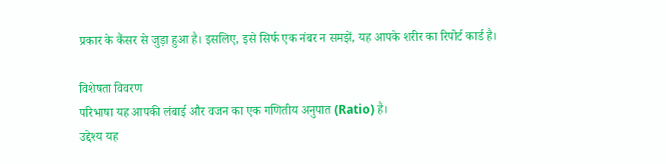प्रकार के कैंसर से जुड़ा हुआ है। इसलिए, इसे सिर्फ एक नंबर न समझें, यह आपके शरीर का रिपोर्ट कार्ड है।

विशेषता विवरण
परिभाषा यह आपकी लंबाई और वजन का एक गणितीय अनुपात (Ratio) है।
उद्देश्य यह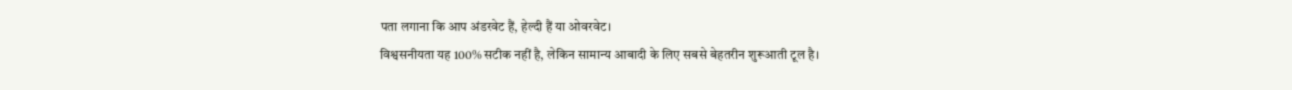पता लगाना कि आप अंडरवेट हैं, हेल्दी हैं या ओवरवेट।
विश्वसनीयता यह 100% सटीक नहीं है, लेकिन सामान्य आबादी के लिए सबसे बेहतरीन शुरूआती टूल है।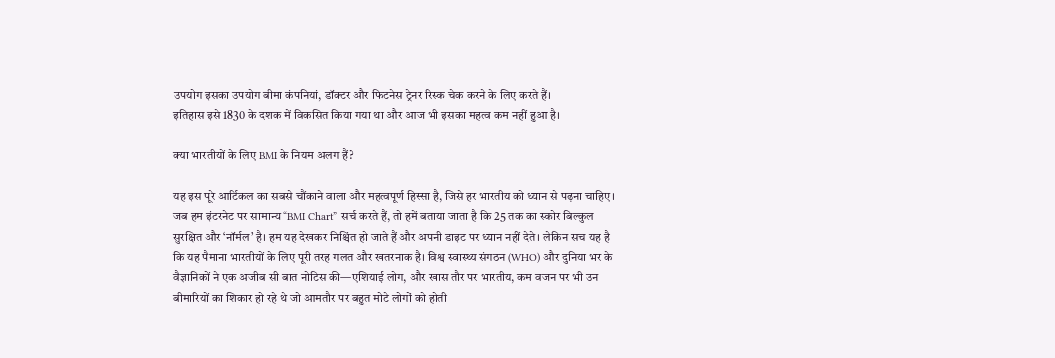उपयोग इसका उपयोग बीमा कंपनियां, डॉक्टर और फिटनेस ट्रेनर रिस्क चेक करने के लिए करते हैं।
इतिहास इसे 1830 के दशक में विकसित किया गया था और आज भी इसका महत्व कम नहीं हुआ है।

क्या भारतीयों के लिए BMI के नियम अलग हैं?

यह इस पूरे आर्टिकल का सबसे चौंकाने वाला और महत्वपूर्ण हिस्सा है, जिसे हर भारतीय को ध्यान से पढ़ना चाहिए। जब हम इंटरनेट पर सामान्य “BMI Chart” सर्च करते हैं, तो हमें बताया जाता है कि 25 तक का स्कोर बिल्कुल सुरक्षित और ‘नॉर्मल’ है। हम यह देखकर निश्चिंत हो जाते हैं और अपनी डाइट पर ध्यान नहीं देते। लेकिन सच यह है कि यह पैमाना भारतीयों के लिए पूरी तरह गलत और खतरनाक है। विश्व स्वास्थ्य संगठन (WHO) और दुनिया भर के वैज्ञानिकों ने एक अजीब सी बात नोटिस की—एशियाई लोग, और खास तौर पर भारतीय, कम वजन पर भी उन बीमारियों का शिकार हो रहे थे जो आमतौर पर बहुत मोटे लोगों को होती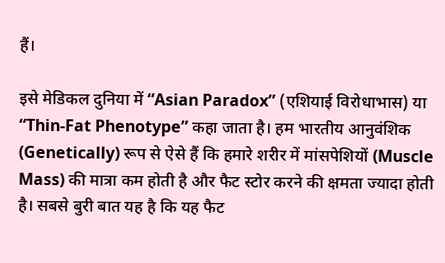हैं।

इसे मेडिकल दुनिया में “Asian Paradox” (एशियाई विरोधाभास) या “Thin-Fat Phenotype” कहा जाता है। हम भारतीय आनुवंशिक (Genetically) रूप से ऐसे हैं कि हमारे शरीर में मांसपेशियों (Muscle Mass) की मात्रा कम होती है और फैट स्टोर करने की क्षमता ज्यादा होती है। सबसे बुरी बात यह है कि यह फैट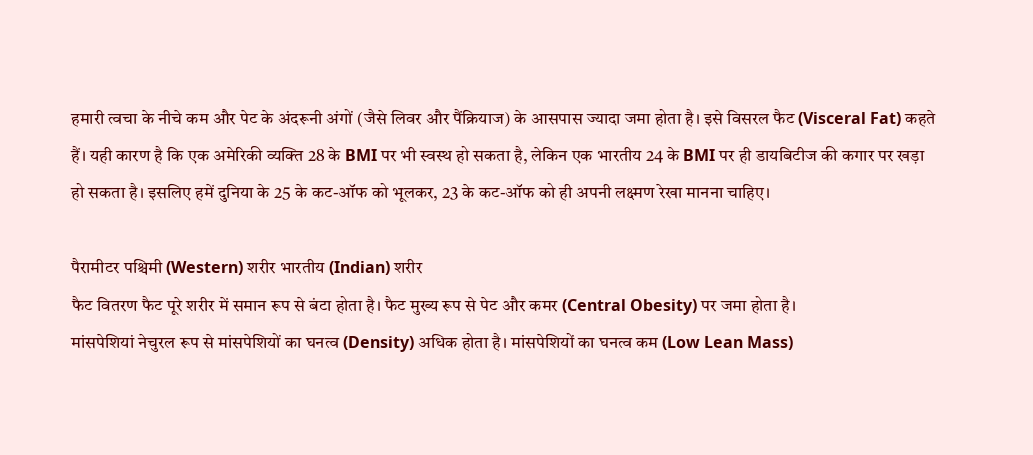हमारी त्वचा के नीचे कम और पेट के अंदरूनी अंगों (जैसे लिवर और पैंक्रियाज) के आसपास ज्यादा जमा होता है। इसे विसरल फैट (Visceral Fat) कहते हैं। यही कारण है कि एक अमेरिकी व्यक्ति 28 के BMI पर भी स्वस्थ हो सकता है, लेकिन एक भारतीय 24 के BMI पर ही डायबिटीज की कगार पर खड़ा हो सकता है। इसलिए हमें दुनिया के 25 के कट-ऑफ को भूलकर, 23 के कट-ऑफ को ही अपनी लक्ष्मण रेखा मानना चाहिए।

पैरामीटर पश्चिमी (Western) शरीर भारतीय (Indian) शरीर
फैट वितरण फैट पूरे शरीर में समान रूप से बंटा होता है। फैट मुख्य रूप से पेट और कमर (Central Obesity) पर जमा होता है।
मांसपेशियां नेचुरल रूप से मांसपेशियों का घनत्व (Density) अधिक होता है। मांसपेशियों का घनत्व कम (Low Lean Mass)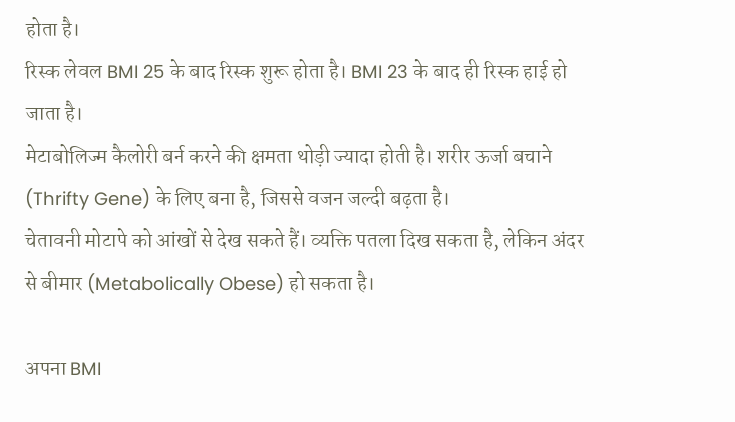होता है।
रिस्क लेवल BMI 25 के बाद रिस्क शुरू होता है। BMI 23 के बाद ही रिस्क हाई हो जाता है।
मेटाबोलिज्म कैलोरी बर्न करने की क्षमता थोड़ी ज्यादा होती है। शरीर ऊर्जा बचाने (Thrifty Gene) के लिए बना है, जिससे वजन जल्दी बढ़ता है।
चेतावनी मोटापे को आंखों से देख सकते हैं। व्यक्ति पतला दिख सकता है, लेकिन अंदर से बीमार (Metabolically Obese) हो सकता है।

अपना BMI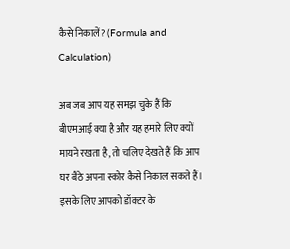कैसे निकालें? (Formula and Calculation)

अब जब आप यह समझ चुके हैं कि बीएमआई क्या है और यह हमारे लिए क्यों मायने रखता है, तो चलिए देखते हैं कि आप घर बैठे अपना स्कोर कैसे निकाल सकते हैं। इसके लिए आपको डॉक्टर के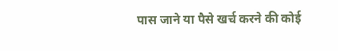पास जाने या पैसे खर्च करने की कोई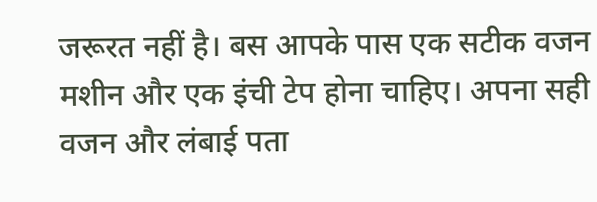जरूरत नहीं है। बस आपके पास एक सटीक वजन मशीन और एक इंची टेप होना चाहिए। अपना सही वजन और लंबाई पता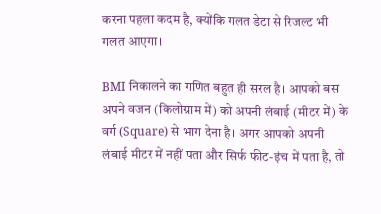करना पहला कदम है, क्योंकि गलत डेटा से रिजल्ट भी गलत आएगा।

BMI निकालने का गणित बहुत ही सरल है। आपको बस अपने वजन (किलोग्राम में) को अपनी लंबाई (मीटर में) के वर्ग (Square) से भाग देना है। अगर आपको अपनी लंबाई मीटर में नहीं पता और सिर्फ फीट-इंच में पता है, तो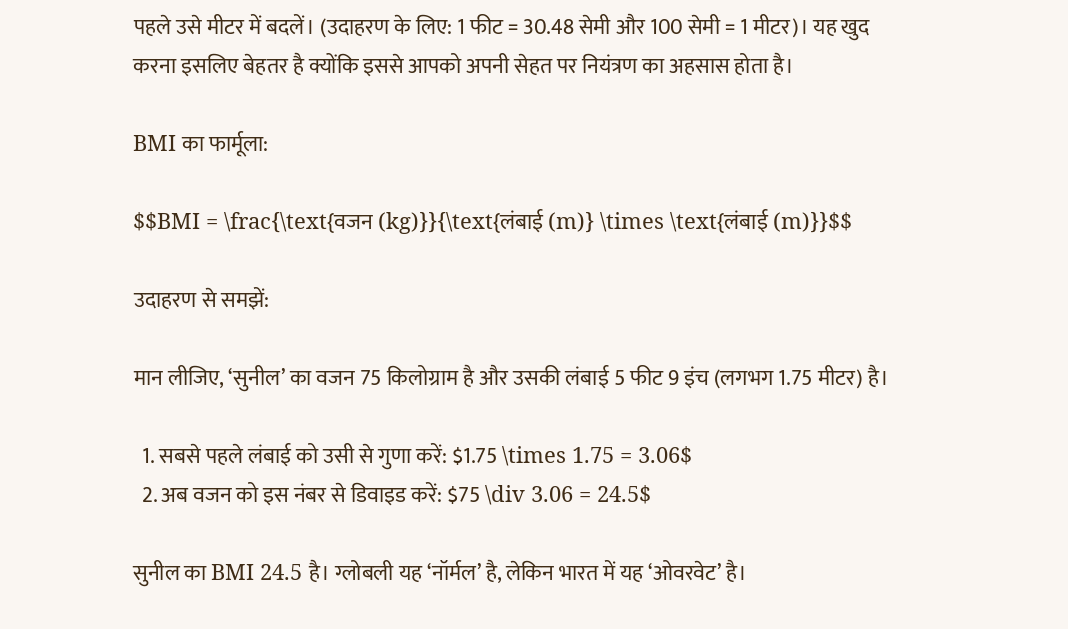पहले उसे मीटर में बदलें। (उदाहरण के लिए: 1 फीट = 30.48 सेमी और 100 सेमी = 1 मीटर)। यह खुद करना इसलिए बेहतर है क्योंकि इससे आपको अपनी सेहत पर नियंत्रण का अहसास होता है।

BMI का फार्मूला:

$$BMI = \frac{\text{वजन (kg)}}{\text{लंबाई (m)} \times \text{लंबाई (m)}}$$

उदाहरण से समझें:

मान लीजिए, ‘सुनील’ का वजन 75 किलोग्राम है और उसकी लंबाई 5 फीट 9 इंच (लगभग 1.75 मीटर) है।

  1. सबसे पहले लंबाई को उसी से गुणा करें: $1.75 \times 1.75 = 3.06$
  2. अब वजन को इस नंबर से डिवाइड करें: $75 \div 3.06 = 24.5$

सुनील का BMI 24.5 है। ग्लोबली यह ‘नॉर्मल’ है, लेकिन भारत में यह ‘ओवरवेट’ है।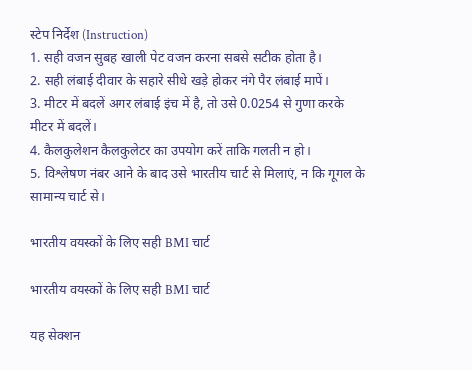स्टेप निर्देश (Instruction)
1. सही वजन सुबह खाली पेट वजन करना सबसे सटीक होता है।
2. सही लंबाई दीवार के सहारे सीधे खड़े होकर नंगे पैर लंबाई मापें।
3. मीटर में बदलें अगर लंबाई इंच में है, तो उसे 0.0254 से गुणा करके मीटर में बदलें।
4. कैलकुलेशन कैलकुलेटर का उपयोग करें ताकि गलती न हो।
5. विश्लेषण नंबर आने के बाद उसे भारतीय चार्ट से मिलाएं, न कि गूगल के सामान्य चार्ट से।

भारतीय वयस्कों के लिए सही BMI चार्ट

भारतीय वयस्कों के लिए सही BMI चार्ट

यह सेक्शन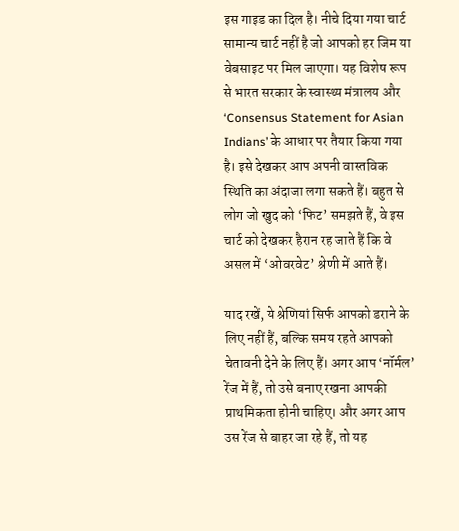इस गाइड का दिल है। नीचे दिया गया चार्ट सामान्य चार्ट नहीं है जो आपको हर जिम या वेबसाइट पर मिल जाएगा। यह विशेष रूप से भारत सरकार के स्वास्थ्य मंत्रालय और ‘Consensus Statement for Asian Indians’ के आधार पर तैयार किया गया है। इसे देखकर आप अपनी वास्तविक स्थिति का अंदाजा लगा सकते हैं। बहुत से लोग जो खुद को ‘फिट’ समझते हैं, वे इस चार्ट को देखकर हैरान रह जाते हैं कि वे असल में ‘ओवरवेट’ श्रेणी में आते हैं।

याद रखें, ये श्रेणियां सिर्फ आपको डराने के लिए नहीं हैं, बल्कि समय रहते आपको चेतावनी देने के लिए हैं। अगर आप ‘नॉर्मल’ रेंज में हैं, तो उसे बनाए रखना आपकी प्राथमिकता होनी चाहिए। और अगर आप उस रेंज से बाहर जा रहे हैं, तो यह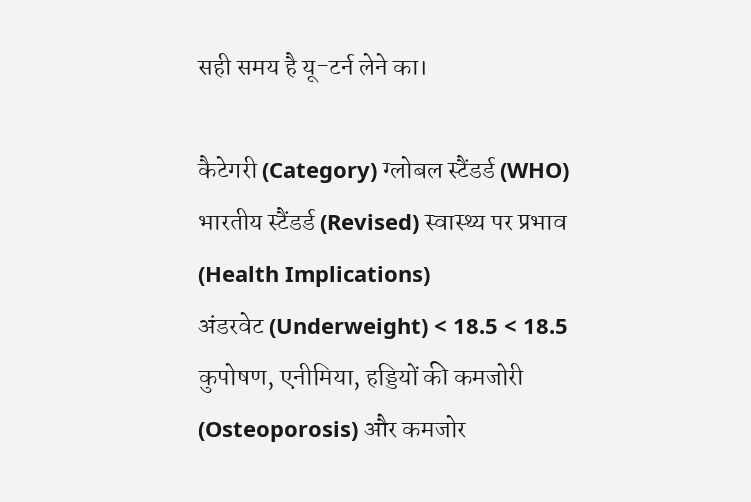सही समय है यू-टर्न लेने का।

कैटेगरी (Category) ग्लोबल स्टैंडर्ड (WHO) भारतीय स्टैंडर्ड (Revised) स्वास्थ्य पर प्रभाव (Health Implications)
अंडरवेट (Underweight) < 18.5 < 18.5 कुपोषण, एनीमिया, हड्डियों की कमजोरी (Osteoporosis) और कमजोर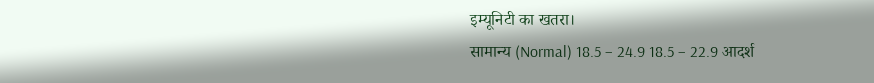इम्यूनिटी का खतरा।
सामान्य (Normal) 18.5 – 24.9 18.5 – 22.9 आदर्श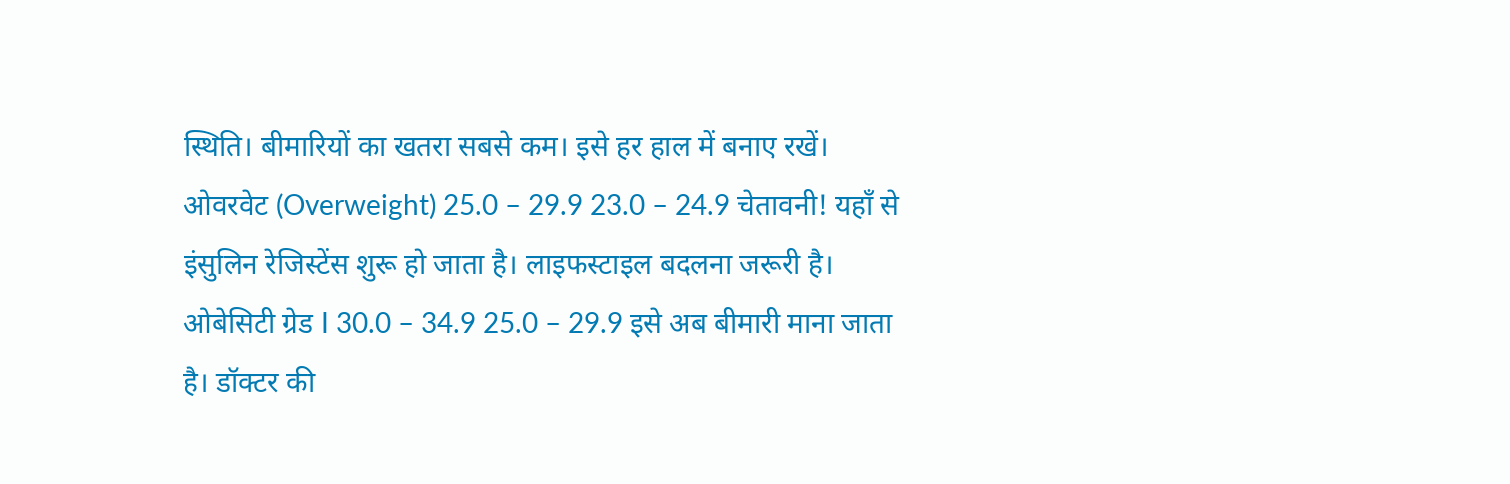स्थिति। बीमारियों का खतरा सबसे कम। इसे हर हाल में बनाए रखें।
ओवरवेट (Overweight) 25.0 – 29.9 23.0 – 24.9 चेतावनी! यहाँ से इंसुलिन रेजिस्टेंस शुरू हो जाता है। लाइफस्टाइल बदलना जरूरी है।
ओबेसिटी ग्रेड I 30.0 – 34.9 25.0 – 29.9 इसे अब बीमारी माना जाता है। डॉक्टर की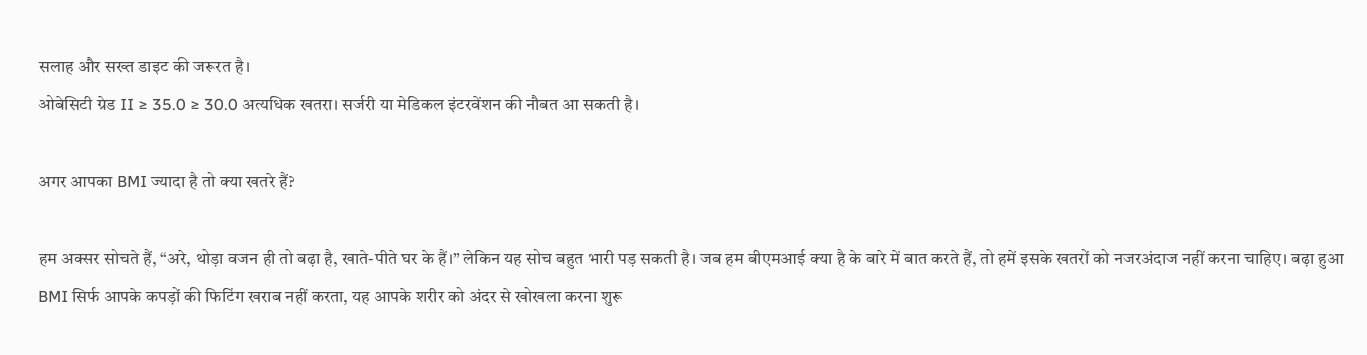सलाह और सख्त डाइट की जरूरत है।
ओबेसिटी ग्रेड II ≥ 35.0 ≥ 30.0 अत्यधिक खतरा। सर्जरी या मेडिकल इंटरवेंशन की नौबत आ सकती है।

अगर आपका BMI ज्यादा है तो क्या खतरे हैं?

हम अक्सर सोचते हैं, “अरे, थोड़ा वजन ही तो बढ़ा है, खाते-पीते घर के हैं।” लेकिन यह सोच बहुत भारी पड़ सकती है। जब हम बीएमआई क्या है के बारे में बात करते हैं, तो हमें इसके खतरों को नजरअंदाज नहीं करना चाहिए। बढ़ा हुआ BMI सिर्फ आपके कपड़ों की फिटिंग खराब नहीं करता, यह आपके शरीर को अंदर से खोखला करना शुरू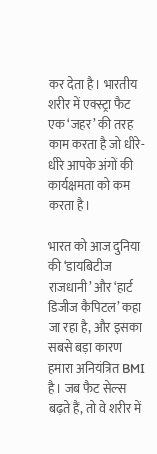कर देता है। भारतीय शरीर में एक्स्ट्रा फैट एक ‘जहर’ की तरह काम करता है जो धीरे-धीरे आपके अंगों की कार्यक्षमता को कम करता है।

भारत को आज दुनिया की ‘डायबिटीज राजधानी’ और ‘हार्ट डिजीज कैपिटल’ कहा जा रहा है, और इसका सबसे बड़ा कारण हमारा अनियंत्रित BMI है। जब फैट सेल्स बढ़ते हैं, तो वे शरीर में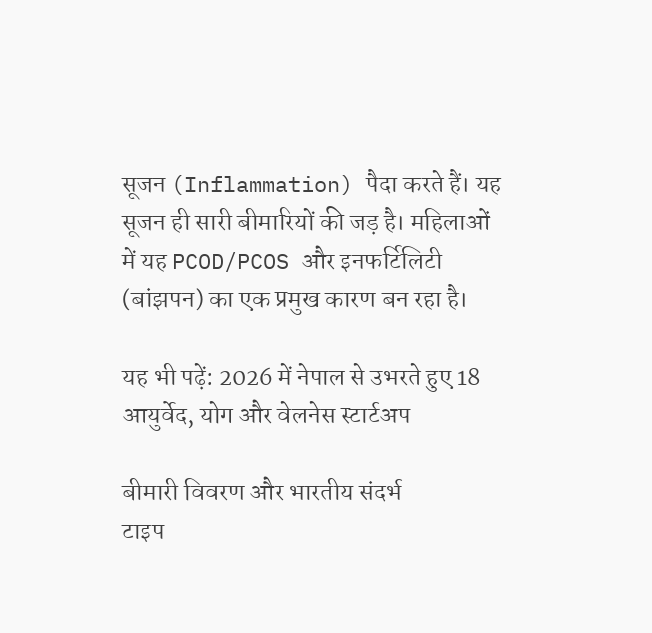सूजन (Inflammation) पैदा करते हैं। यह सूजन ही सारी बीमारियों की जड़ है। महिलाओं में यह PCOD/PCOS और इनफर्टिलिटी (बांझपन) का एक प्रमुख कारण बन रहा है।

यह भी पढ़ें: 2026 में नेपाल से उभरते हुए 18 आयुर्वेद, योग और वेलनेस स्टार्टअप

बीमारी विवरण और भारतीय संदर्भ
टाइप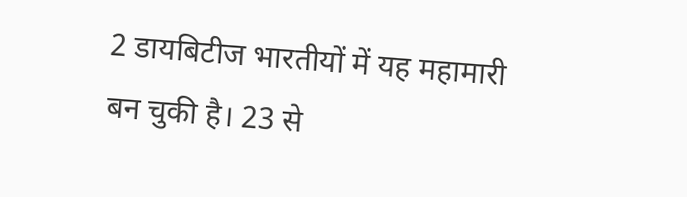2 डायबिटीज भारतीयों में यह महामारी बन चुकी है। 23 से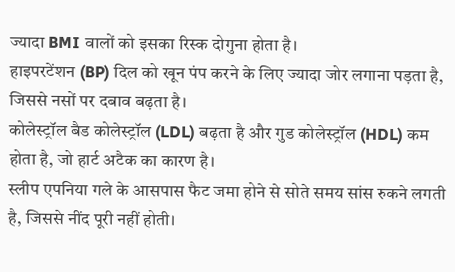ज्यादा BMI वालों को इसका रिस्क दोगुना होता है।
हाइपरटेंशन (BP) दिल को खून पंप करने के लिए ज्यादा जोर लगाना पड़ता है, जिससे नसों पर दबाव बढ़ता है।
कोलेस्ट्रॉल बैड कोलेस्ट्रॉल (LDL) बढ़ता है और गुड कोलेस्ट्रॉल (HDL) कम होता है, जो हार्ट अटैक का कारण है।
स्लीप एपनिया गले के आसपास फैट जमा होने से सोते समय सांस रुकने लगती है, जिससे नींद पूरी नहीं होती।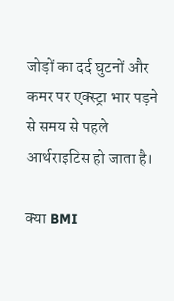जोड़ों का दर्द घुटनों और कमर पर एक्स्ट्रा भार पड़ने से समय से पहले आर्थराइटिस हो जाता है।

क्या BMI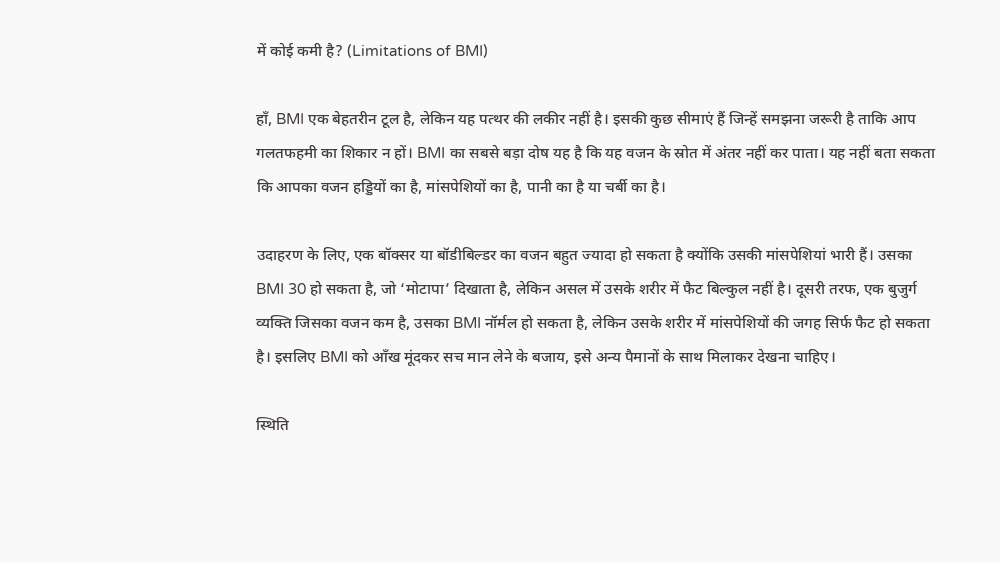में कोई कमी है? (Limitations of BMI)

हाँ, BMI एक बेहतरीन टूल है, लेकिन यह पत्थर की लकीर नहीं है। इसकी कुछ सीमाएं हैं जिन्हें समझना जरूरी है ताकि आप गलतफहमी का शिकार न हों। BMI का सबसे बड़ा दोष यह है कि यह वजन के स्रोत में अंतर नहीं कर पाता। यह नहीं बता सकता कि आपका वजन हड्डियों का है, मांसपेशियों का है, पानी का है या चर्बी का है।

उदाहरण के लिए, एक बॉक्सर या बॉडीबिल्डर का वजन बहुत ज्यादा हो सकता है क्योंकि उसकी मांसपेशियां भारी हैं। उसका BMI 30 हो सकता है, जो ‘मोटापा’ दिखाता है, लेकिन असल में उसके शरीर में फैट बिल्कुल नहीं है। दूसरी तरफ, एक बुजुर्ग व्यक्ति जिसका वजन कम है, उसका BMI नॉर्मल हो सकता है, लेकिन उसके शरीर में मांसपेशियों की जगह सिर्फ फैट हो सकता है। इसलिए BMI को आँख मूंदकर सच मान लेने के बजाय, इसे अन्य पैमानों के साथ मिलाकर देखना चाहिए।

स्थिति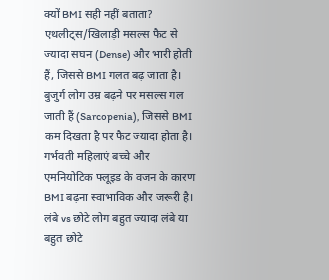क्यों BMI सही नहीं बताता?
एथलीट्स/खिलाड़ी मसल्स फैट से ज्यादा सघन (Dense) और भारी होती हैं, जिससे BMI गलत बढ़ जाता है।
बुजुर्ग लोग उम्र बढ़ने पर मसल्स गल जाती हैं (Sarcopenia), जिससे BMI कम दिखता है पर फैट ज्यादा होता है।
गर्भवती महिलाएं बच्चे और एमनियोटिक फ्लूइड के वजन के कारण BMI बढ़ना स्वाभाविक और जरूरी है।
लंबे vs छोटे लोग बहुत ज्यादा लंबे या बहुत छोटे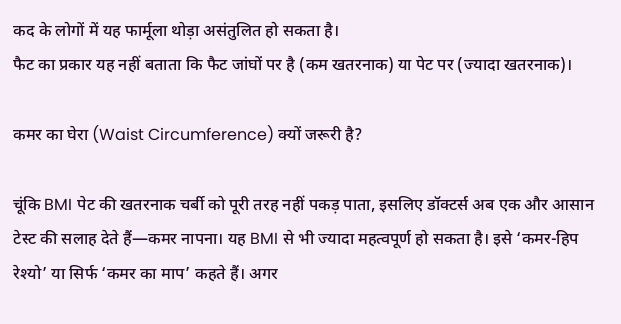कद के लोगों में यह फार्मूला थोड़ा असंतुलित हो सकता है।
फैट का प्रकार यह नहीं बताता कि फैट जांघों पर है (कम खतरनाक) या पेट पर (ज्यादा खतरनाक)।

कमर का घेरा (Waist Circumference) क्यों जरूरी है?

चूंकि BMI पेट की खतरनाक चर्बी को पूरी तरह नहीं पकड़ पाता, इसलिए डॉक्टर्स अब एक और आसान टेस्ट की सलाह देते हैं—कमर नापना। यह BMI से भी ज्यादा महत्वपूर्ण हो सकता है। इसे ‘कमर-हिप रेश्यो’ या सिर्फ ‘कमर का माप’ कहते हैं। अगर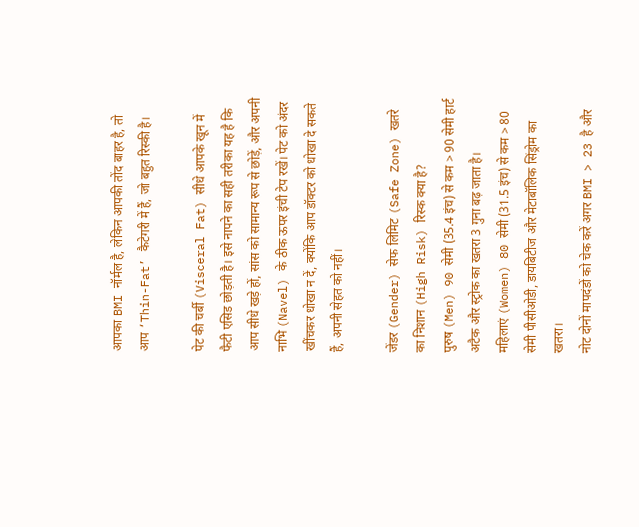आपका BMI नॉर्मल है, लेकिन आपकी तोंद बाहर है, तो आप ‘Thin-Fat’ कैटेगरी में हैं, जो बहुत रिस्की है।

पेट की चर्बी (Visceral Fat) सीधे आपके खून में फैटी एसिड छोड़ती है। इसे नापने का सही तरीका यह है कि आप सीधे खड़े हों, सांस को सामान्य रूप से छोड़ें, और अपनी नाभि (Navel) के ठीक ऊपर इंची टेप रखें। पेट को अंदर खींचकर धोखा न दें, क्योंकि आप डॉक्टर को धोखा दे सकते हैं, अपनी सेहत को नहीं।

जेंडर (Gender) सेफ लिमिट (Safe Zone) खतरे का निशान (High Risk) रिस्क क्या है?
पुरुष (Men) 90 सेमी (35.4 इंच) से कम > 90 सेमी हार्ट अटैक और स्ट्रोक का खतरा 3 गुना बढ़ जाता है।
महिलाएं (Women) 80 सेमी (31.5 इंच) से कम > 80 सेमी पीसीओडी, डायबिटीज और मेटाबॉलिक सिंड्रोम का खतरा।
नोट दोनों मापदंडों को चेक करें अगर BMI > 23 है और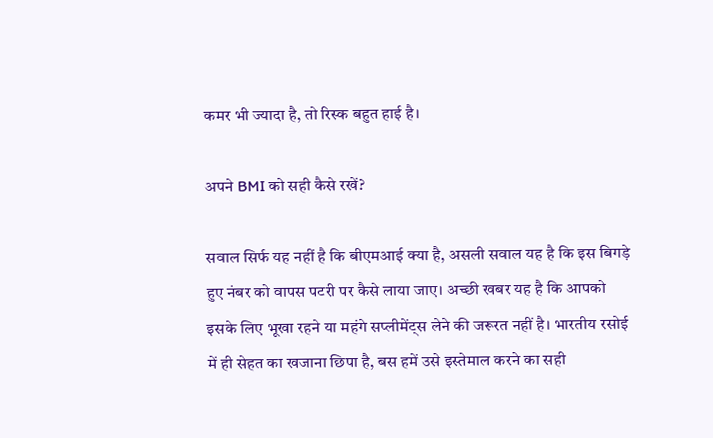कमर भी ज्यादा है, तो रिस्क बहुत हाई है।

अपने BMI को सही कैसे रखें?

सवाल सिर्फ यह नहीं है कि बीएमआई क्या है, असली सवाल यह है कि इस बिगड़े हुए नंबर को वापस पटरी पर कैसे लाया जाए। अच्छी खबर यह है कि आपको इसके लिए भूखा रहने या महंगे सप्लीमेंट्स लेने की जरूरत नहीं है। भारतीय रसोई में ही सेहत का खजाना छिपा है, बस हमें उसे इस्तेमाल करने का सही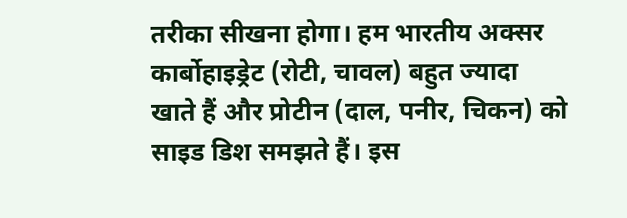तरीका सीखना होगा। हम भारतीय अक्सर कार्बोहाइड्रेट (रोटी, चावल) बहुत ज्यादा खाते हैं और प्रोटीन (दाल, पनीर, चिकन) को साइड डिश समझते हैं। इस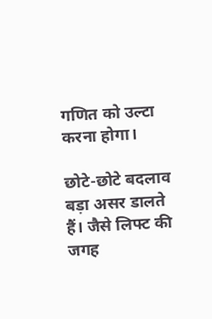गणित को उल्टा करना होगा।

छोटे-छोटे बदलाव बड़ा असर डालते हैं। जैसे लिफ्ट की जगह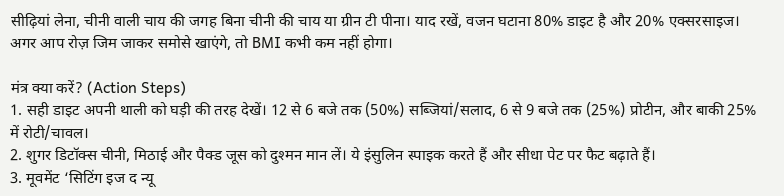सीढ़ियां लेना, चीनी वाली चाय की जगह बिना चीनी की चाय या ग्रीन टी पीना। याद रखें, वजन घटाना 80% डाइट है और 20% एक्सरसाइज। अगर आप रोज़ जिम जाकर समोसे खाएंगे, तो BMI कभी कम नहीं होगा।

मंत्र क्या करें? (Action Steps)
1. सही डाइट अपनी थाली को घड़ी की तरह देखें। 12 से 6 बजे तक (50%) सब्जियां/सलाद, 6 से 9 बजे तक (25%) प्रोटीन, और बाकी 25% में रोटी/चावल।
2. शुगर डिटॉक्स चीनी, मिठाई और पैक्ड जूस को दुश्मन मान लें। ये इंसुलिन स्पाइक करते हैं और सीधा पेट पर फैट बढ़ाते हैं।
3. मूवमेंट ‘सिटिंग इज द न्यू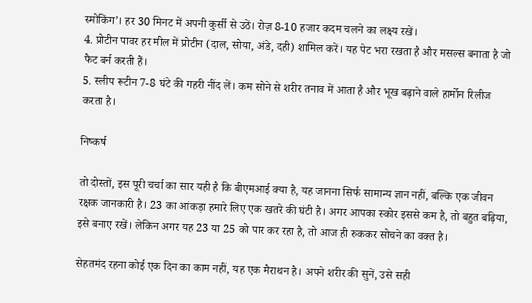स्मोकिंग’। हर 30 मिनट में अपनी कुर्सी से उठें। रोज़ 8-10 हजार कदम चलने का लक्ष्य रखें।
4. प्रोटीन पावर हर मील में प्रोटीन (दाल, सोया, अंडे, दही) शामिल करें। यह पेट भरा रखता है और मसल्स बनाता है जो फैट बर्न करती हैं।
5. स्लीप रूटीन 7-8 घंटे की गहरी नींद लें। कम सोने से शरीर तनाव में आता है और भूख बढ़ाने वाले हार्मोन रिलीज करता है।

निष्कर्ष

तो दोस्तों, इस पूरी चर्चा का सार यही है कि बीएमआई क्या है, यह जानना सिर्फ सामान्य ज्ञान नहीं, बल्कि एक जीवन रक्षक जानकारी है। 23 का आंकड़ा हमारे लिए एक खतरे की घंटी है। अगर आपका स्कोर इससे कम है, तो बहुत बढ़िया, इसे बनाए रखें। लेकिन अगर यह 23 या 25 को पार कर रहा है, तो आज ही रुककर सोचने का वक्त है।

सेहतमंद रहना कोई एक दिन का काम नहीं, यह एक मैराथन है। अपने शरीर की सुनें, उसे सही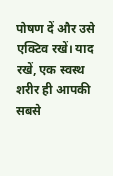पोषण दें और उसे एक्टिव रखें। याद रखें, एक स्वस्थ शरीर ही आपकी सबसे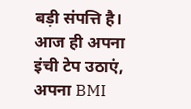बड़ी संपत्ति है। आज ही अपना इंची टेप उठाएं, अपना BMI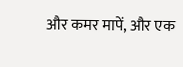और कमर मापें, और एक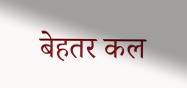बेहतर कल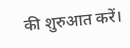की शुरुआत करें।